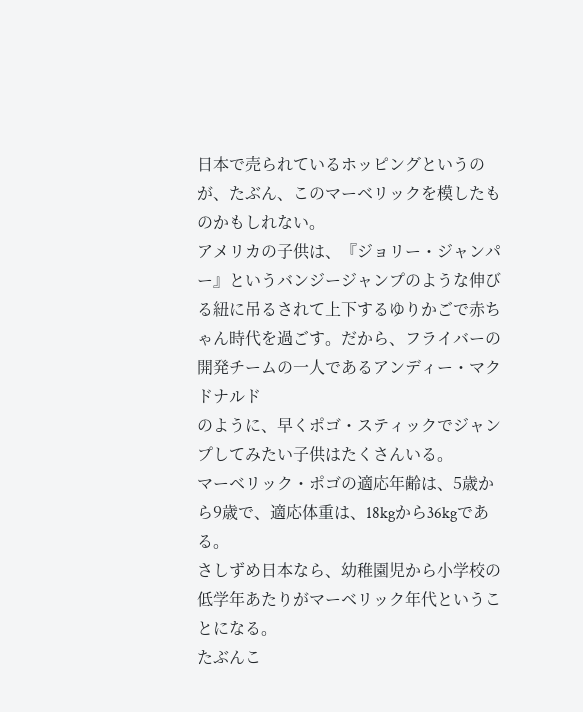日本で売られているホッピングというのが、たぶん、このマーベリックを模したものかもしれない。
アメリカの子供は、『ジョリー・ジャンパー』というバンジージャンプのような伸びる紐に吊るされて上下するゆりかごで赤ちゃん時代を過ごす。だから、フライバーの開発チームの一人であるアンディー・マクドナルド
のように、早くポゴ・スティックでジャンプしてみたい子供はたくさんいる。
マーベリック・ポゴの適応年齢は、5歳から9歳で、適応体重は、18kgから36kgである。
さしずめ日本なら、幼稚園児から小学校の低学年あたりがマーベリック年代ということになる。
たぶんこ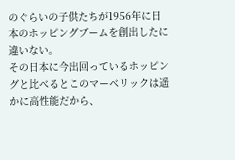のぐらいの子供たちが1956年に日本のホッピングブームを創出したに違いない。
その日本に今出回っているホッピングと比べるとこのマーベリックは遥かに高性能だから、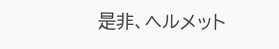是非、ヘルメット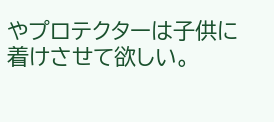やプロテクターは子供に着けさせて欲しい。